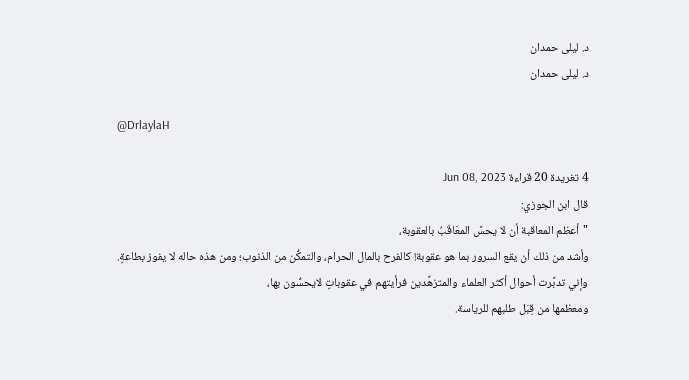د. ليلى حمدان
د. ليلى حمدان

@DrlaylaH

4 تغريدة 20 قراءة Jun 08, 2023
قال ابن الجوزي:
"أعظم المعاقبة أن لا يحسَّ المعَاقَبُ بالعقوبة،
وأشد من ذلك أن يقع السرور بما هو عقوبة! كالفرح بالمال الحرام، والتمكُّن من الذنوب؛ ومن هذه حاله لا يفوز بطاعةٍ.
وإني تدبَّرت أحوال أكثر العلماء والمتزهِّدين فرأيتهم في عقوباتٍ لايحسُّون بها،
ومعظمها من قِبَل طلبهم للرياسة.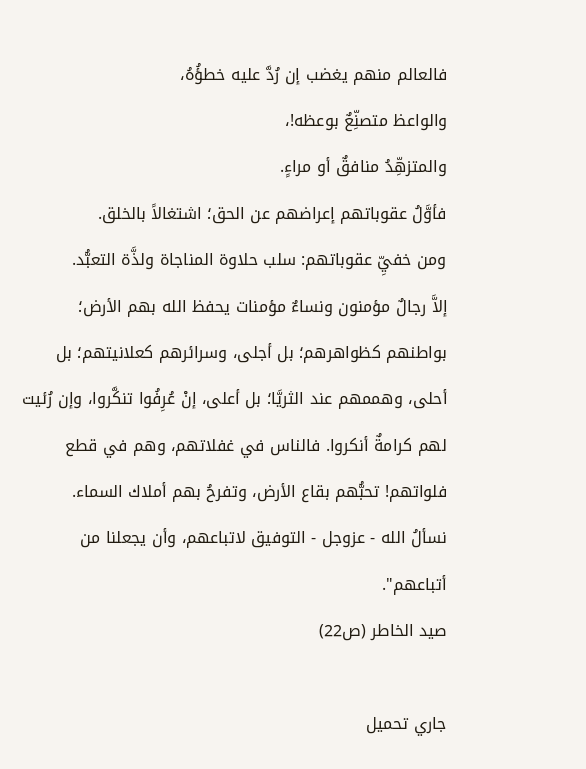فالعالم منهم يغضب إن رُدَّ عليه خطؤُهُ،
والواعظ متصنِّعٌ بوعظه!،
والمتزهِّدُ منافقٌ أو مراءٍ.
فأوَّلُ عقوباتهم إعراضهم عن الحق؛ اشتغالاً بالخلق.
ومن خفيِّ عقوباتهم: سلب حلاوة المناجاة ولذَّة التعبُّد.
إلاَّ رجالٌ مؤمنون ونساءٌ مؤمنات يحفظ الله بهم الأرض؛ بواطنهم كظواهرهم؛ بل أجلى، وسرائرهم كعلانيتهم؛ بل أحلى، وهممهم عند الثريَّا؛ بل أعلى، إنْ عُرِفُوا تنكَّروا، وإن رُئيت لهم كرامةٌ أنكروا. فالناس في غفلاتهم، وهم في قطع فلواتهم! تحبُّهم بقاع الأرض، وتفرحُ بهم أملاك السماء.
نسألُ الله - عزوجل - التوفيق لاتباعهم، وأن يجعلنا من أتباعهم".
صيد الخاطر (ص22)

جاري تحميل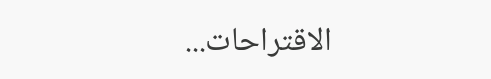الاقتراحات...